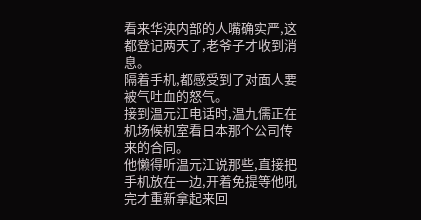看来华泱内部的人嘴确实严,这都登记两天了,老爷子才收到消息。
隔着手机,都感受到了对面人要被气吐血的怒气。
接到温元江电话时,温九儒正在机场候机室看日本那个公司传来的合同。
他懒得听温元江说那些,直接把手机放在一边,开着免提等他吼完才重新拿起来回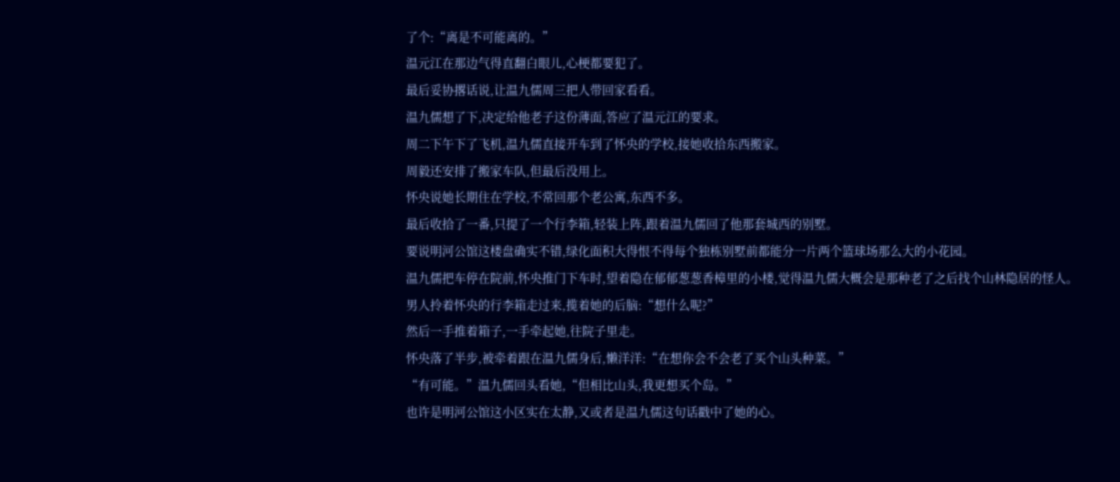了个:“离是不可能离的。”
温元江在那边气得直翻白眼儿,心梗都要犯了。
最后妥协撂话说,让温九儒周三把人带回家看看。
温九儒想了下,决定给他老子这份薄面,答应了温元江的要求。
周二下午下了飞机,温九儒直接开车到了怀央的学校,接她收拾东西搬家。
周毅还安排了搬家车队,但最后没用上。
怀央说她长期住在学校,不常回那个老公寓,东西不多。
最后收拾了一番,只提了一个行李箱,轻装上阵,跟着温九儒回了他那套城西的别墅。
要说明河公馆这楼盘确实不错,绿化面积大得恨不得每个独栋别墅前都能分一片两个篮球场那么大的小花园。
温九儒把车停在院前,怀央推门下车时,望着隐在郁郁葱葱香樟里的小楼,觉得温九儒大概会是那种老了之后找个山林隐居的怪人。
男人拎着怀央的行李箱走过来,揽着她的后脑:“想什么呢?”
然后一手推着箱子,一手牵起她,往院子里走。
怀央落了半步,被牵着跟在温九儒身后,懒洋洋:“在想你会不会老了买个山头种菜。”
“有可能。”温九儒回头看她,“但相比山头,我更想买个岛。”
也许是明河公馆这小区实在太静,又或者是温九儒这句话戳中了她的心。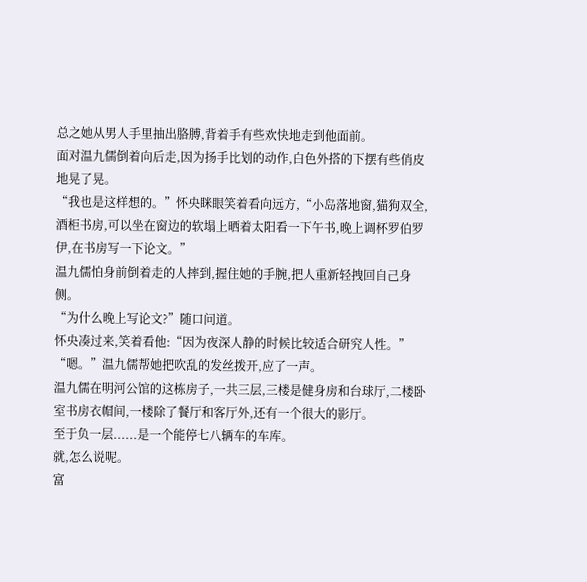总之她从男人手里抽出胳膊,背着手有些欢快地走到他面前。
面对温九儒倒着向后走,因为扬手比划的动作,白色外搭的下摆有些俏皮地晃了晃。
“我也是这样想的。”怀央眯眼笑着看向远方,“小岛落地窗,猫狗双全,酒柜书房,可以坐在窗边的软塌上晒着太阳看一下午书,晚上调杯罗伯罗伊,在书房写一下论文。”
温九儒怕身前倒着走的人摔到,握住她的手腕,把人重新轻拽回自己身侧。
“为什么晚上写论文?”随口问道。
怀央凑过来,笑着看他:“因为夜深人静的时候比较适合研究人性。”
“嗯。”温九儒帮她把吹乱的发丝拨开,应了一声。
温九儒在明河公馆的这栋房子,一共三层,三楼是健身房和台球厅,二楼卧室书房衣帽间,一楼除了餐厅和客厅外,还有一个很大的影厅。
至于负一层......是一个能停七八辆车的车库。
就,怎么说呢。
富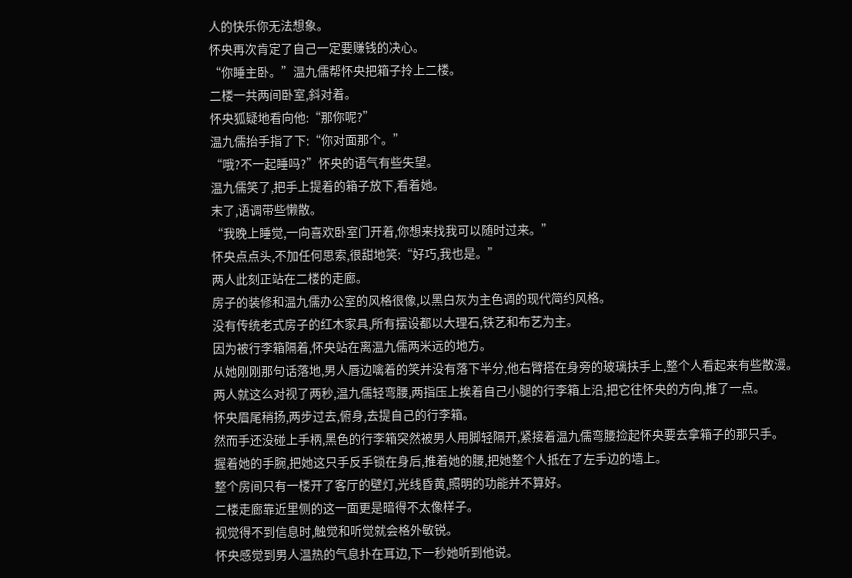人的快乐你无法想象。
怀央再次肯定了自己一定要赚钱的决心。
“你睡主卧。”温九儒帮怀央把箱子拎上二楼。
二楼一共两间卧室,斜对着。
怀央狐疑地看向他:“那你呢?”
温九儒抬手指了下:“你对面那个。”
“哦?不一起睡吗?”怀央的语气有些失望。
温九儒笑了,把手上提着的箱子放下,看着她。
末了,语调带些懒散。
“我晚上睡觉,一向喜欢卧室门开着,你想来找我可以随时过来。”
怀央点点头,不加任何思索,很甜地笑:“好巧,我也是。”
两人此刻正站在二楼的走廊。
房子的装修和温九儒办公室的风格很像,以黑白灰为主色调的现代简约风格。
没有传统老式房子的红木家具,所有摆设都以大理石,铁艺和布艺为主。
因为被行李箱隔着,怀央站在离温九儒两米远的地方。
从她刚刚那句话落地,男人唇边噙着的笑并没有落下半分,他右臂搭在身旁的玻璃扶手上,整个人看起来有些散漫。
两人就这么对视了两秒,温九儒轻弯腰,两指压上挨着自己小腿的行李箱上沿,把它往怀央的方向,推了一点。
怀央眉尾稍扬,两步过去,俯身,去提自己的行李箱。
然而手还没碰上手柄,黑色的行李箱突然被男人用脚轻隔开,紧接着温九儒弯腰捡起怀央要去拿箱子的那只手。
握着她的手腕,把她这只手反手锁在身后,推着她的腰,把她整个人抵在了左手边的墙上。
整个房间只有一楼开了客厅的壁灯,光线昏黄,照明的功能并不算好。
二楼走廊靠近里侧的这一面更是暗得不太像样子。
视觉得不到信息时,触觉和听觉就会格外敏锐。
怀央感觉到男人温热的气息扑在耳边,下一秒她听到他说。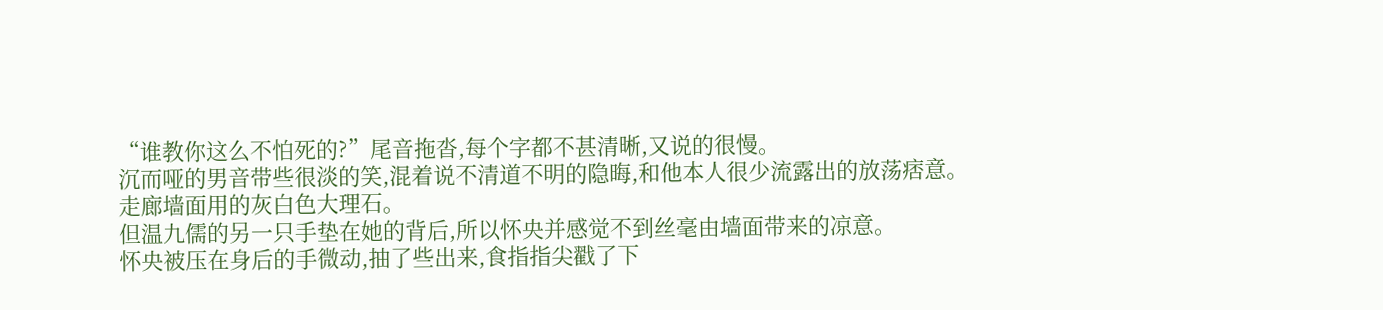“谁教你这么不怕死的?”尾音拖沓,每个字都不甚清晰,又说的很慢。
沉而哑的男音带些很淡的笑,混着说不清道不明的隐晦,和他本人很少流露出的放荡痞意。
走廊墙面用的灰白色大理石。
但温九儒的另一只手垫在她的背后,所以怀央并感觉不到丝毫由墙面带来的凉意。
怀央被压在身后的手微动,抽了些出来,食指指尖戳了下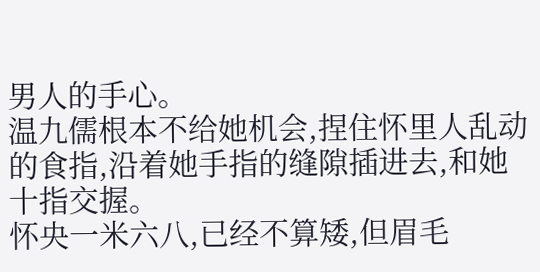男人的手心。
温九儒根本不给她机会,捏住怀里人乱动的食指,沿着她手指的缝隙插进去,和她十指交握。
怀央一米六八,已经不算矮,但眉毛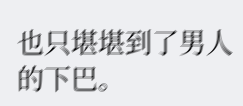也只堪堪到了男人的下巴。